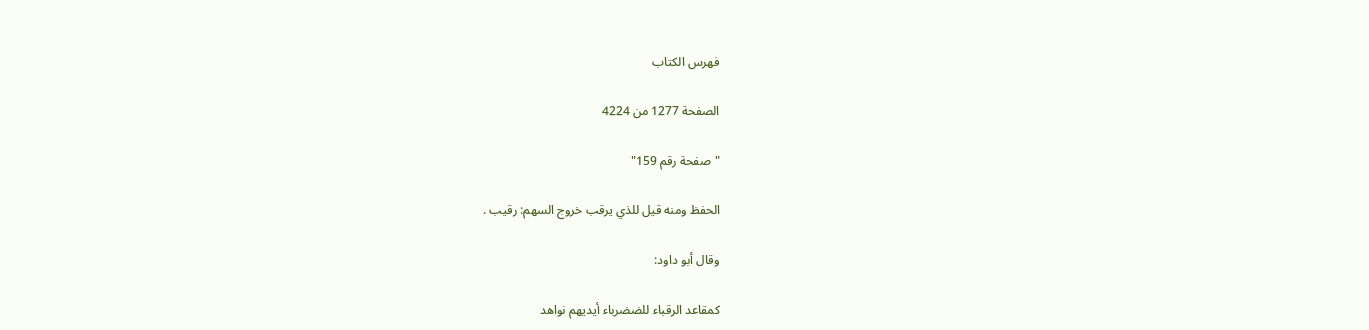فهرس الكتاب

الصفحة 1277 من 4224

"صفحة رقم 159"

الحفظ ومنه قيل للذي يرقب خروج السهم: رقيب .

وقال أبو داود:

كمقاعد الرقباء للضضرباء أيديهم نواهد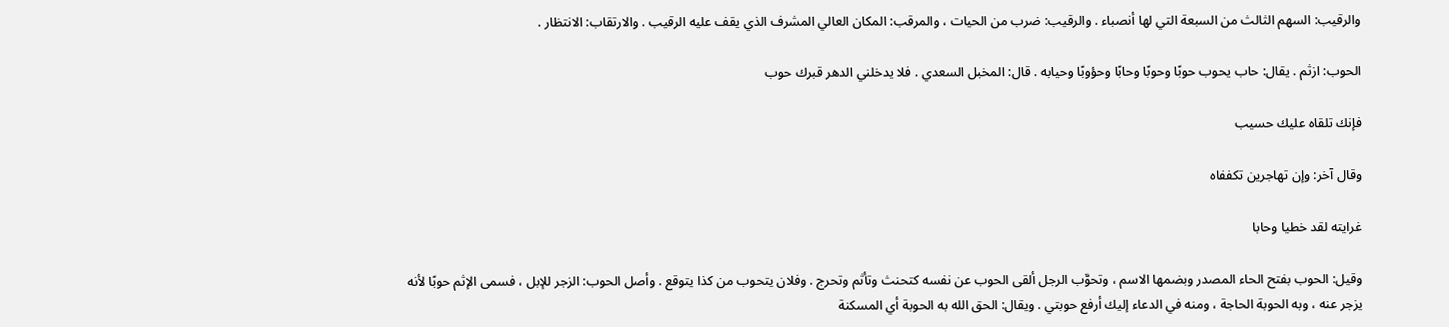والرقيب: السهم الثالث من السبعة التي لها أنصباء . والرقيب: ضرب من الحيات ، والمرقب: المكان العالي المشرف الذي يقف عليه الرقيب . والارتقاب: الانتظار .

الحوب: ازثم . يقال: حاب يحوب حوبًا وحوبًا وحابًا وحؤوبًا وحيابه . قال: المخبل السعدي . فلا يدخلني الدهر قبرك حوب

فإنك تلقاه عليك حسيب

وقال آخر: وإن تهاجرين تكففاه

غرايته لقد خطيا وحابا

وقيل: الحوب بفتح الحاء المصدر وبضمها الاسم ، وتحوَّب الرجل ألقى الحوب عن نفسه كتحنث وتأثم وتحرج . وفلان يتحوب من كذا يتوقع . وأصل الحوب: الزجر للإبل ، فسمى الإثم حوبًا لأنه يزجر عنه ، وبه الحوبة الحاجة ، ومنه في الدعاء إليك أرفع حوبتي . ويقال: الحق الله به الحوبة أي المسكنة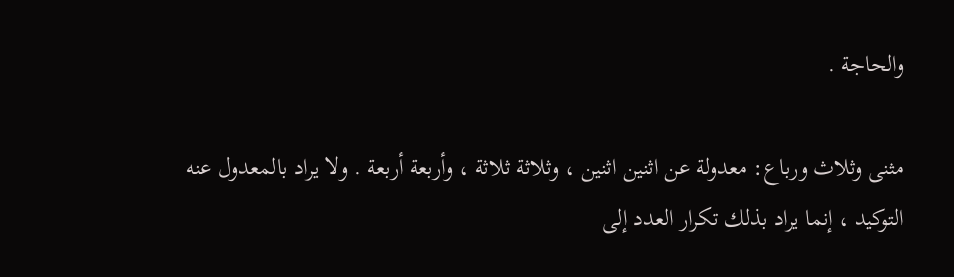والحاجة .

مثنى وثلاث ورباع: معدولة عن اثنين اثنين ، وثلاثة ثلاثة ، وأربعة أربعة . ولا يراد بالمعدول عنه التوكيد ، إنما يراد بذلك تكرار العدد إلى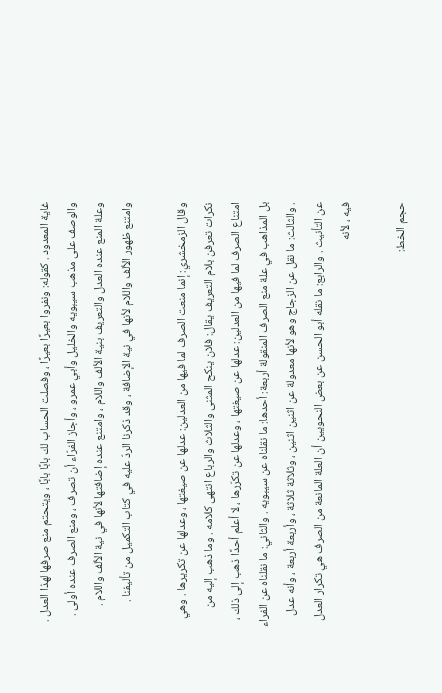غاية المعدود . كقوله: ونفروا بعيرًا بعيرًا ، وفصلت الحساب لك بابًا بابًا ، ويتحتم منع صرفها لهذا العدل . والوصف على مذهب سيبويه والخليل وأبي عمرو ، وأجاز الفرّاء أن تصرف ، ومنع الصرف عنده أولى . وعلة المنع عنده العدل والتعريف بنية الألف واللام ، وامتنع عنده إضافتها لأنها في نية الألف واللام . وامتنع ظهور الألف واللام لأنها في نية الإضافة ، وقد ذكرنا الردّ عليه في كتاب التكميل من تأليفنا .

وقال الزمخشري: إنما منعت الصرف لما فيها من العدلين: عدلها عن صيغتها ، وعدلها عن تكريرها . وهي نكرات تعرفن بلام التعريف يقال: فلان ينكح المثنى والثلاث والرباع انتهى كلامه . وما ذهب إليه من امتناع الصرف لما فيها من العدلين: عدلها عن صيغتها ، وعدلها عن تكرّرها ، لا أعلم أحدًا ذهب إلى ذلك ، بل المذاهب في علة منع الصرف المنقولة أربعة: أحدها: ما نقلناه عن سيبويه . والثاني: ما نقلناه عن الفراء . والثالث: ما نقل عن الزجاج وهو لأنها معدولة عن اثنين اثنين ، وثلاثة ثلاثة ، وأربعة أربعة ، وأنه عدل عن التأنيث . والرابع: ما نقله أبو الحسن عن بعض النحويين أن العلة المانعة من الصرف هي تكرار العدل فيه ، لأنه

حجم الخط: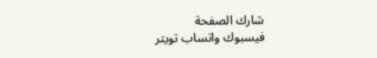شارك الصفحة
فيسبوك واتساب تويتر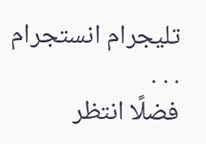تليجرام انستجرام
. . .
فضلًا انتظر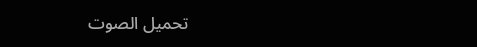تحميل الصوت